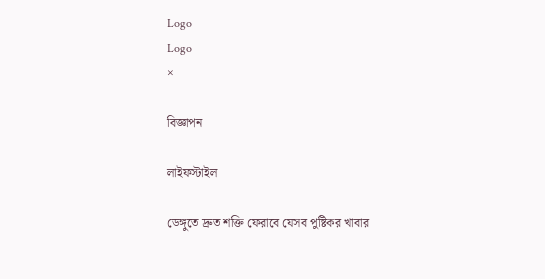Logo
Logo
×

বিজ্ঞাপন

লাইফস্টাইল

ডেঙ্গুতে দ্রুত শক্তি ফেরাবে যেসব পুষ্টিকর খাবার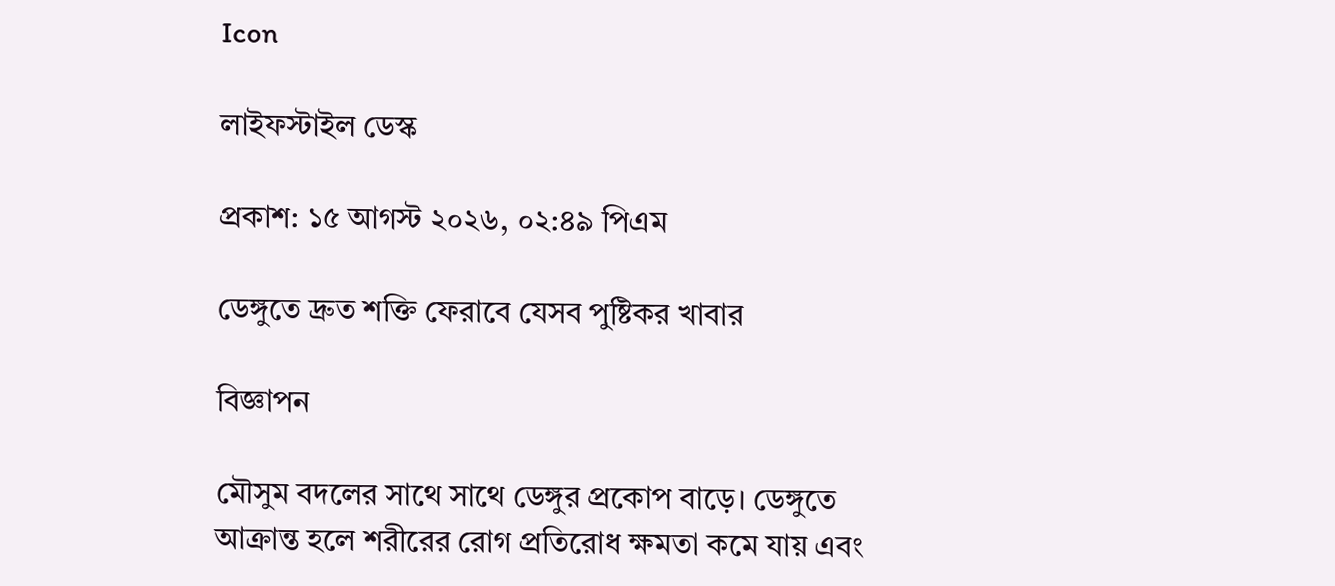Icon

লাইফস্টাইল ডেস্ক

প্রকাশ: ১৫ আগস্ট ২০২৬, ০২:৪৯ পিএম

ডেঙ্গুতে দ্রুত শক্তি ফেরাবে যেসব পুষ্টিকর খাবার

বিজ্ঞাপন

মৌসুম বদলের সাথে সাথে ডেঙ্গুর প্রকোপ বাড়ে। ডেঙ্গুতে আক্রান্ত হলে শরীরের রোগ প্রতিরোধ ক্ষমতা কমে যায় এবং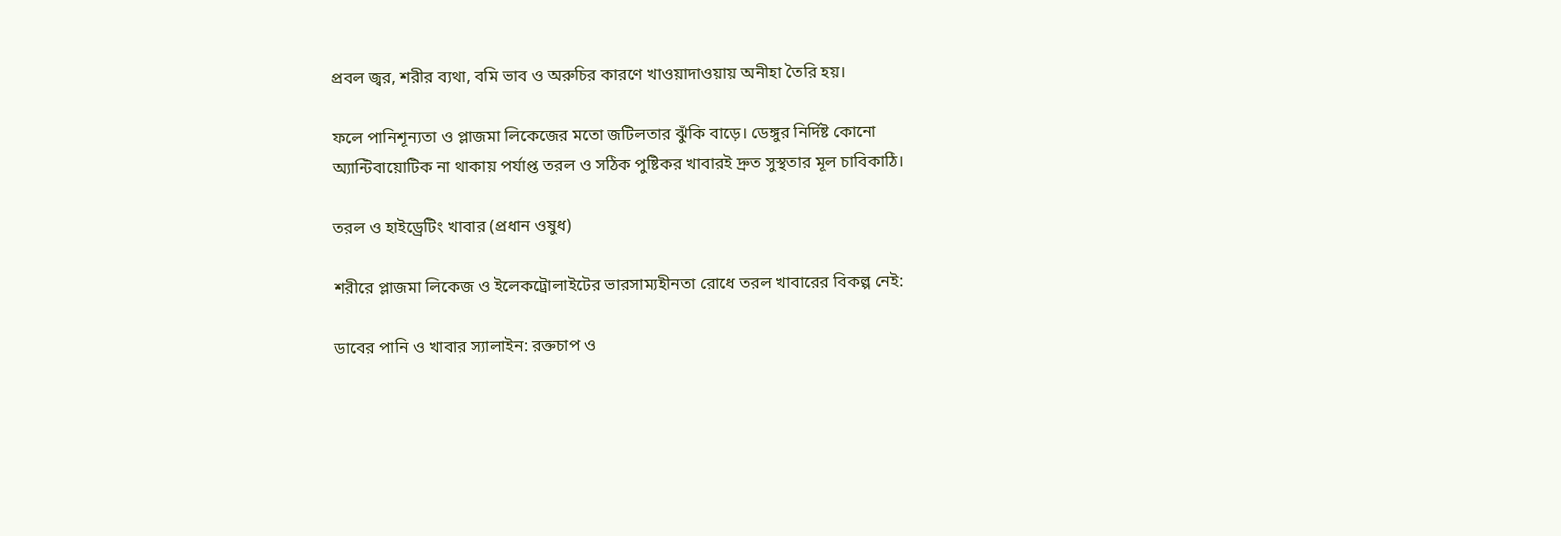প্রবল জ্বর, শরীর ব্যথা, বমি ভাব ও অরুচির কারণে খাওয়াদাওয়ায় অনীহা তৈরি হয়।

ফলে পানিশূন্যতা ও প্লাজমা লিকেজের মতো জটিলতার ঝুঁকি বাড়ে। ডেঙ্গুর নির্দিষ্ট কোনো অ্যান্টিবায়োটিক না থাকায় পর্যাপ্ত তরল ও সঠিক পুষ্টিকর খাবারই দ্রুত সুস্থতার মূল চাবিকাঠি।

তরল ও হাইড্রেটিং খাবার (প্রধান ওষুধ)

শরীরে প্লাজমা লিকেজ ও ইলেকট্রোলাইটের ভারসাম্যহীনতা রোধে তরল খাবারের বিকল্প নেই:

ডাবের পানি ও খাবার স্যালাইন: রক্তচাপ ও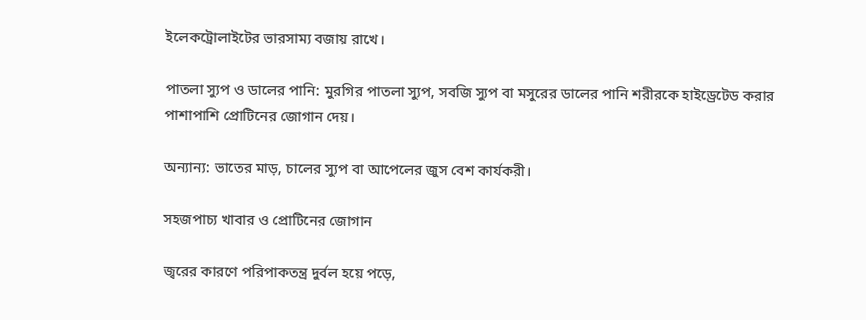ইলেকট্রোলাইটের ভারসাম্য বজায় রাখে।

পাতলা স্যুপ ও ডালের পানি: মুরগির পাতলা স্যুপ, সবজি স্যুপ বা মসুরের ডালের পানি শরীরকে হাইড্রেটেড করার পাশাপাশি প্রোটিনের জোগান দেয়।

অন্যান্য: ভাতের মাড়, চালের স্যুপ বা আপেলের জুস বেশ কার্যকরী।

সহজপাচ্য খাবার ও প্রোটিনের জোগান

জ্বরের কারণে পরিপাকতন্ত্র দুর্বল হয়ে পড়ে,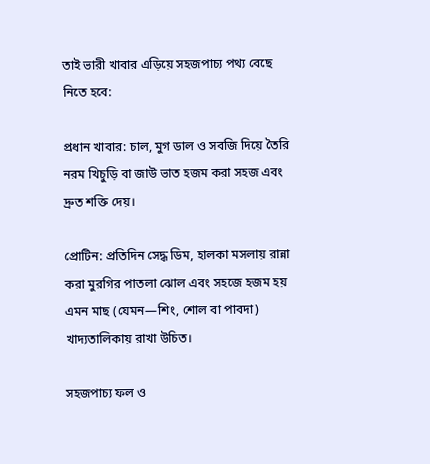তাই ভারী খাবার এড়িয়ে সহজপাচ্য পথ্য বেছে নিতে হবে:

প্রধান খাবার: চাল, মুগ ডাল ও সবজি দিয়ে তৈরি নরম খিচুড়ি বা জাউ ভাত হজম করা সহজ এবং দ্রুত শক্তি দেয়।

প্রোটিন: প্রতিদিন সেদ্ধ ডিম, হালকা মসলায় রান্না করা মুরগির পাতলা ঝোল এবং সহজে হজম হয় এমন মাছ (যেমন—শিং, শোল বা পাবদা) খাদ্যতালিকায় রাখা উচিত।

সহজপাচ্য ফল ও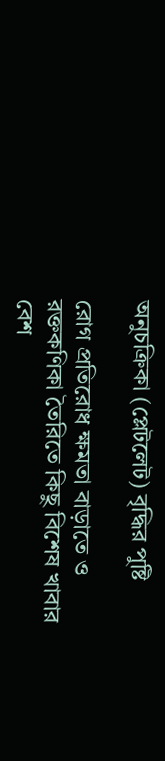অনুচক্রিকা (প্লেটলেট) বৃদ্ধির পুষ্টি

রোগ প্রতিরোধ ক্ষমতা বাড়াতে ও রক্তকণিকা তৈরিতে কিছু বিশেষ খাবার বেশ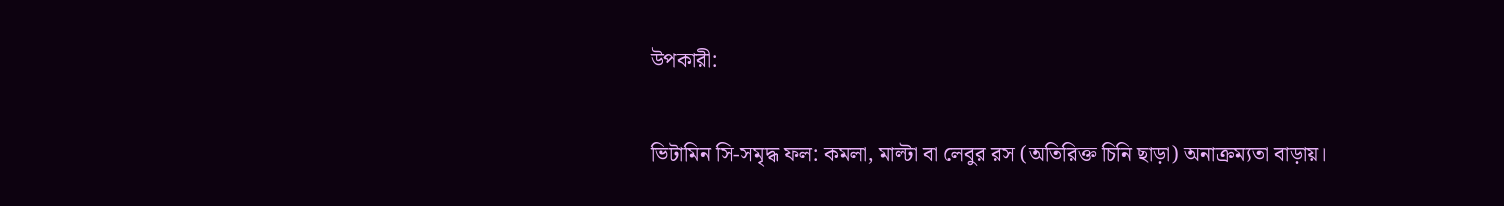উপকারী:

ভিটামিন সি-সমৃদ্ধ ফল: কমলা, মাল্টা বা লেবুর রস (অতিরিক্ত চিনি ছাড়া) অনাক্রম্যতা বাড়ায়।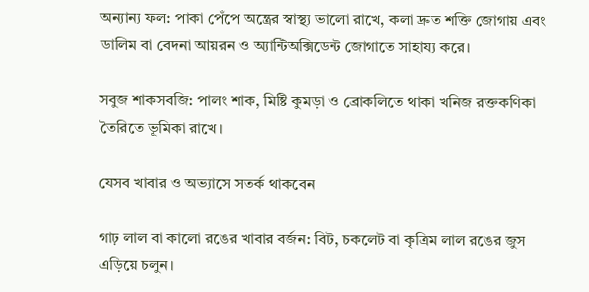অন্যান্য ফল: পাকা পেঁপে অন্ত্রের স্বাস্থ্য ভালো রাখে, কলা দ্রুত শক্তি জোগায় এবং ডালিম বা বেদনা আয়রন ও অ্যান্টিঅক্সিডেন্ট জোগাতে সাহায্য করে।

সবুজ শাকসবজি: পালং শাক, মিষ্টি কুমড়া ও ব্রোকলিতে থাকা খনিজ রক্তকণিকা তৈরিতে ভূমিকা রাখে।

যেসব খাবার ও অভ্যাসে সতর্ক থাকবেন

গাঢ় লাল বা কালো রঙের খাবার বর্জন: বিট, চকলেট বা কৃত্রিম লাল রঙের জুস এড়িয়ে চলুন।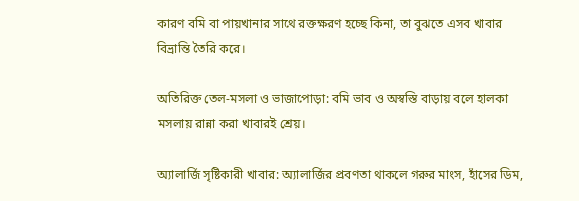কারণ বমি বা পায়খানার সাথে রক্তক্ষরণ হচ্ছে কিনা, তা বুঝতে এসব খাবার বিভ্রান্তি তৈরি করে।

অতিরিক্ত তেল-মসলা ও ভাজাপোড়া: বমি ভাব ও অস্বস্তি বাড়ায় বলে হালকা মসলায় রান্না করা খাবারই শ্রেয়।

অ্যালার্জি সৃষ্টিকারী খাবার: অ্যালার্জির প্রবণতা থাকলে গরুর মাংস, হাঁসের ডিম,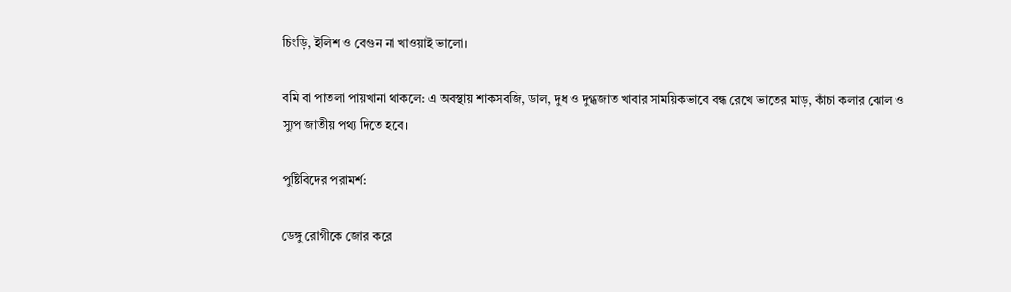চিংড়ি, ইলিশ ও বেগুন না খাওয়াই ভালো।

বমি বা পাতলা পায়খানা থাকলে: এ অবস্থায় শাকসবজি, ডাল, দুধ ও দুগ্ধজাত খাবার সাময়িকভাবে বন্ধ রেখে ভাতের মাড়, কাঁচা কলার ঝোল ও স্যুপ জাতীয় পথ্য দিতে হবে।

পুষ্টিবিদের পরামর্শ:

ডেঙ্গু রোগীকে জোর করে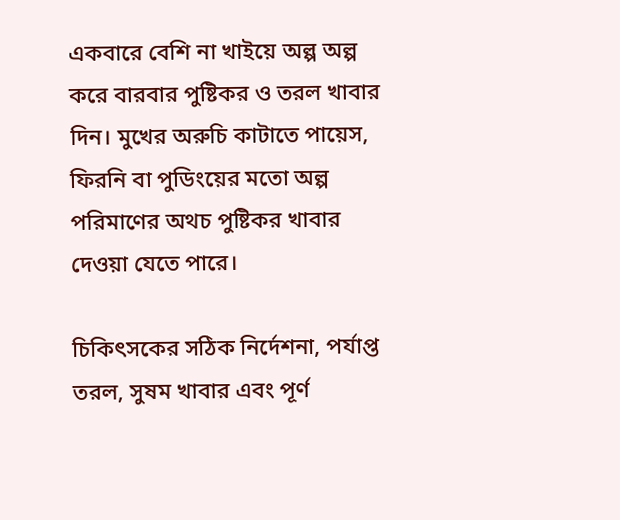একবারে বেশি না খাইয়ে অল্প অল্প করে বারবার পুষ্টিকর ও তরল খাবার দিন। মুখের অরুচি কাটাতে পায়েস, ফিরনি বা পুডিংয়ের মতো অল্প পরিমাণের অথচ পুষ্টিকর খাবার দেওয়া যেতে পারে।

চিকিৎসকের সঠিক নির্দেশনা, পর্যাপ্ত তরল, সুষম খাবার এবং পূর্ণ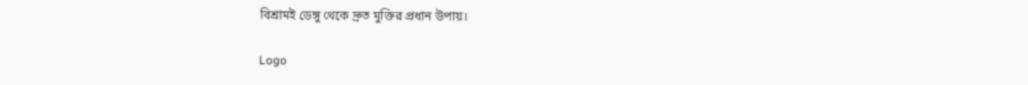বিশ্রামই ডেঙ্গু থেকে দ্রুত মুক্তির প্রধান উপায়।

Logo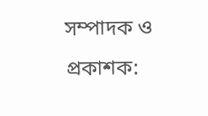সম্পাদক ও প্রকাশক: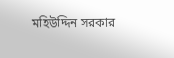মহিউদ্দিন সরকার